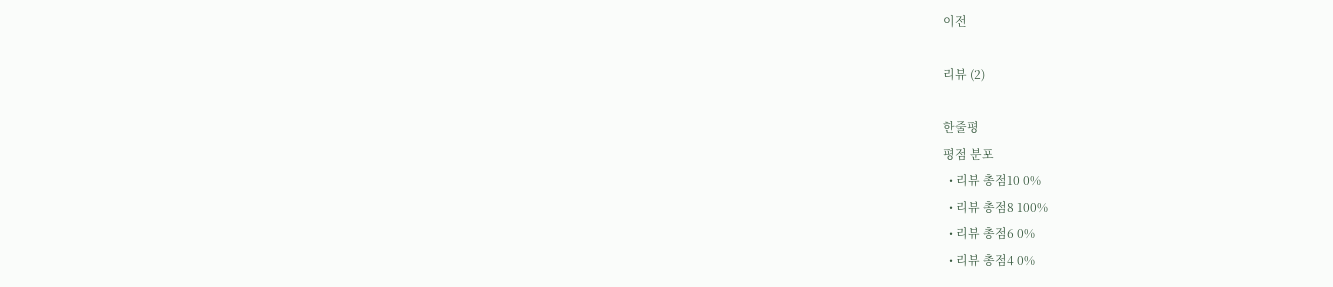이전

리뷰 (2)

한줄평
평점 분포
  • 리뷰 총점10 0%
  • 리뷰 총점8 100%
  • 리뷰 총점6 0%
  • 리뷰 총점4 0%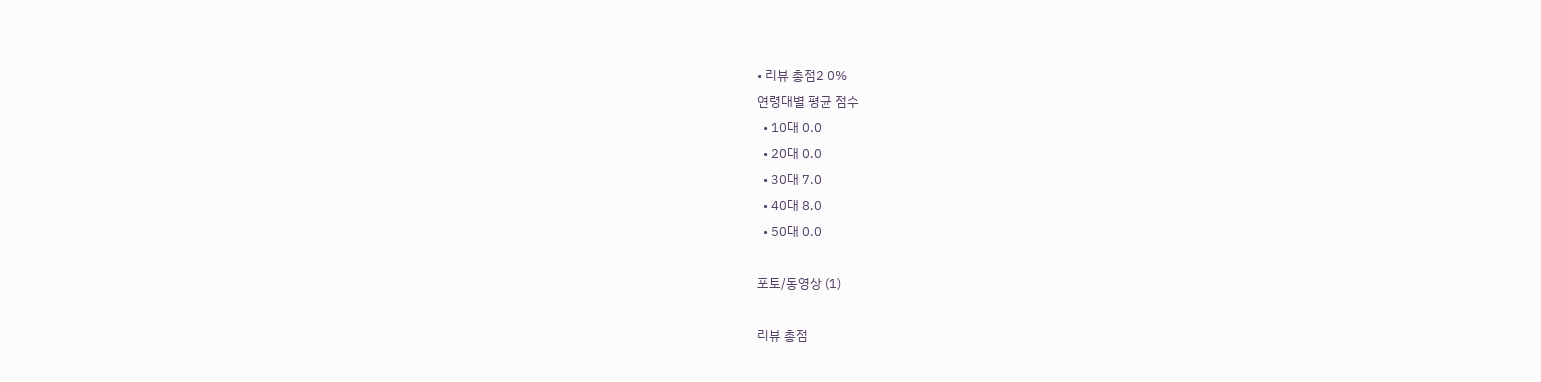• 리뷰 총점2 0%
연령대별 평균 점수
  • 10대 0.0
  • 20대 0.0
  • 30대 7.0
  • 40대 8.0
  • 50대 0.0

포토/동영상 (1)

리뷰 총점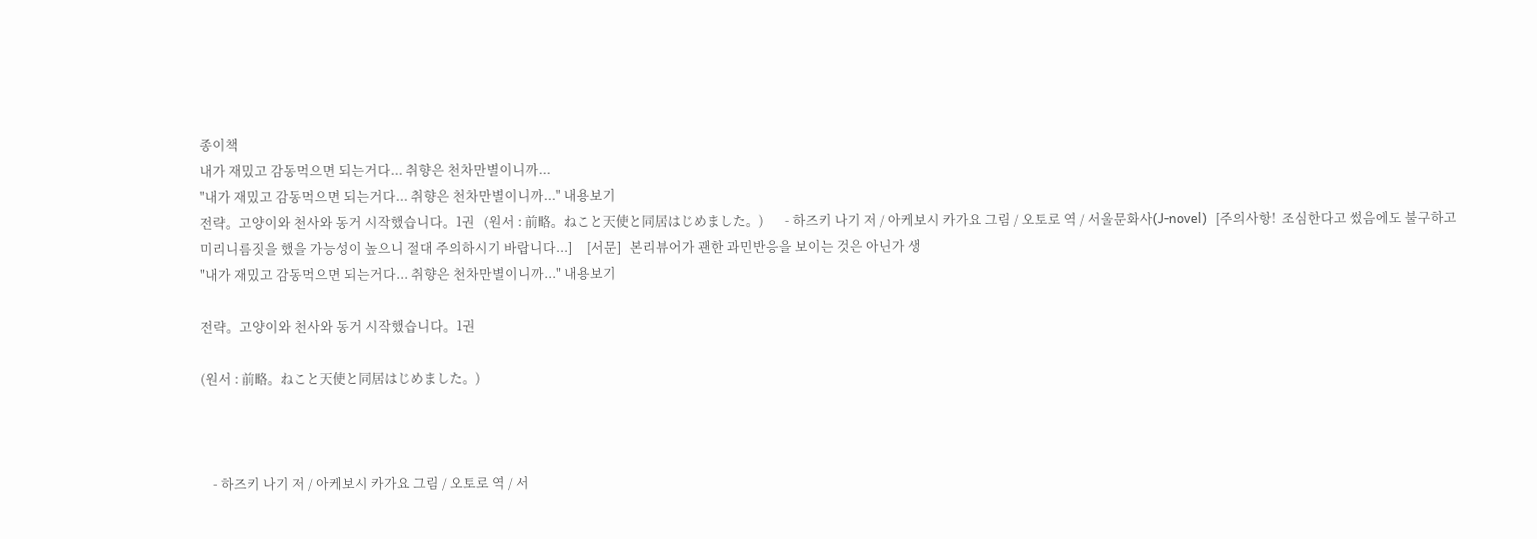종이책
내가 재밌고 감동먹으면 되는거다... 취향은 천차만별이니까...
"내가 재밌고 감동먹으면 되는거다... 취향은 천차만별이니까..." 내용보기
전략。고양이와 천사와 동거 시작했습니다。1권   (원서 : 前略。ねこと天使と同居はじめました。)       - 하즈키 나기 저 / 아케보시 카가요 그림 / 오토로 역 / 서울문화사(J-novel)   [주의사항!  조심한다고 썼음에도 불구하고 미리니름짓을 했을 가능성이 높으니 절대 주의하시기 바랍니다...]     [서문]   본리뷰어가 괜한 과민반응을 보이는 것은 아닌가 생
"내가 재밌고 감동먹으면 되는거다... 취향은 천차만별이니까..." 내용보기

전략。고양이와 천사와 동거 시작했습니다。1권

(원서 : 前略。ねこと天使と同居はじめました。)



    - 하즈키 나기 저 / 아케보시 카가요 그림 / 오토로 역 / 서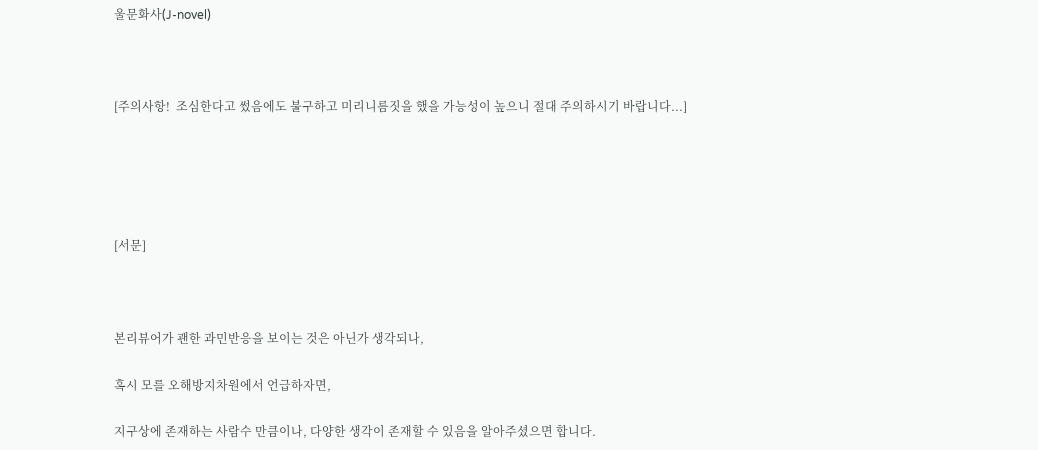울문화사(J-novel)



[주의사항!  조심한다고 썼음에도 불구하고 미리니름짓을 했을 가능성이 높으니 절대 주의하시기 바랍니다...]





[서문]



본리뷰어가 괜한 과민반응을 보이는 것은 아닌가 생각되나,

혹시 모를 오해방지차원에서 언급하자면,

지구상에 존재하는 사람수 만큼이나, 다양한 생각이 존재할 수 있음을 알아주셨으면 합니다.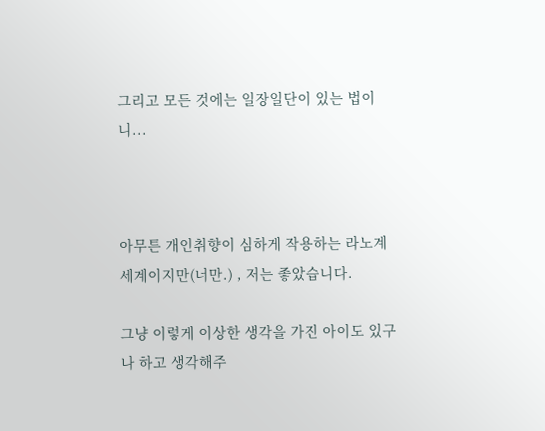그리고 모든 것에는 일장일단이 있는 법이니...



아무튼 개인취향이 심하게 작용하는 라노계 세계이지만(너만.) , 저는 좋았습니다.

그냥 이렇게 이상한 생각을 가진 아이도 있구나 하고 생각해주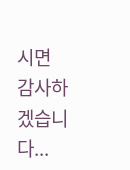시면 감사하겠습니다...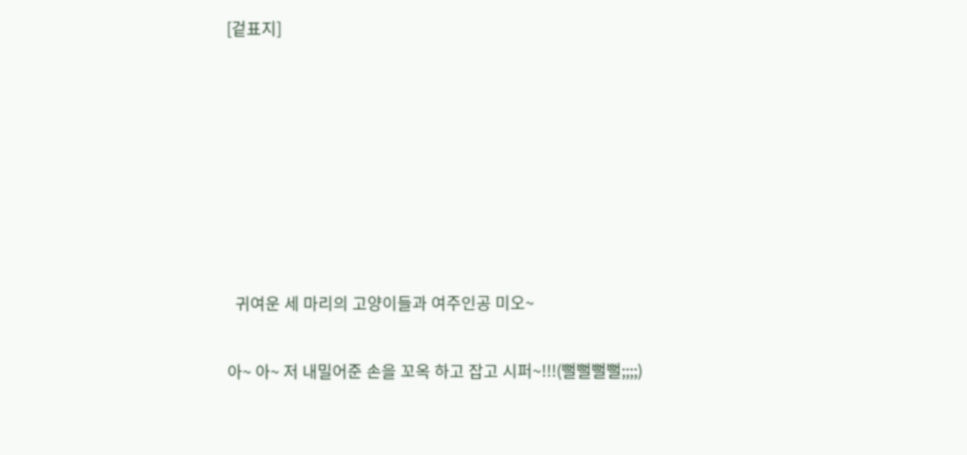[겉표지]







  귀여운 세 마리의 고양이들과 여주인공 미오~

아~ 아~ 저 내밀어준 손을 꼬옥 하고 잡고 시퍼~!!!(뻘뻘뻘뻘;;;;)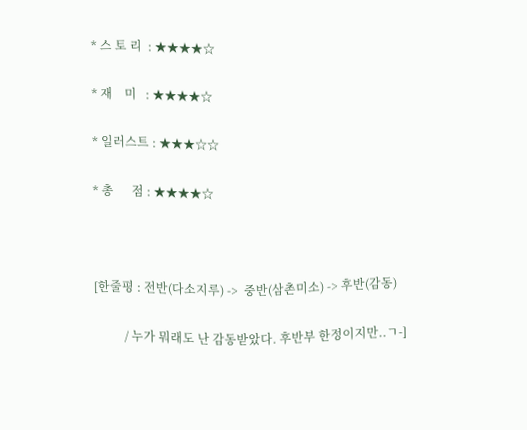* 스 토 리  : ★★★★☆

* 재    미   : ★★★★☆

* 일러스트 : ★★★☆☆

* 총      점 : ★★★★☆



[한줄평 : 전반(다소지루) ->  중반(삼촌미소) -> 후반(감동)

          / 누가 뭐래도 난 감동받았다. 후반부 한정이지만..ㄱ-]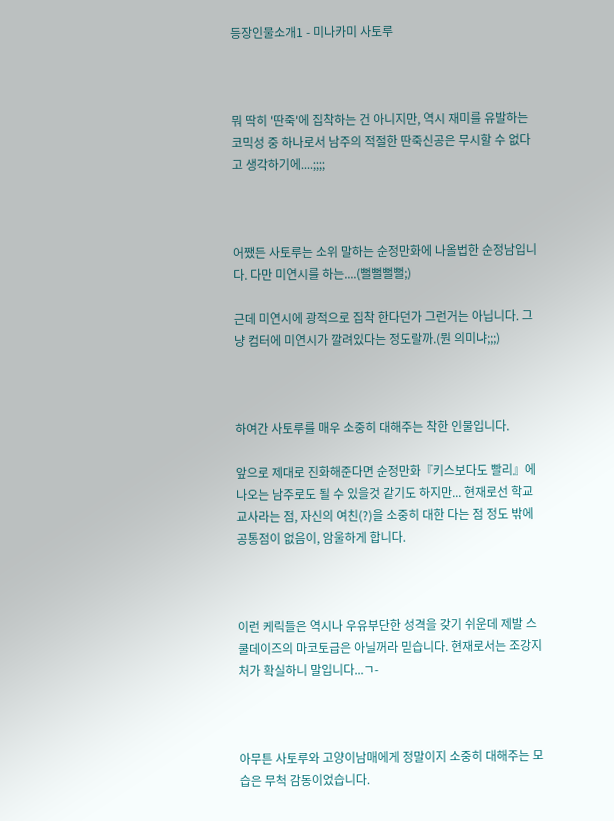등장인물소개1 - 미나카미 사토루



뭐 딱히 '딴죽'에 집착하는 건 아니지만, 역시 재미를 유발하는 코믹성 중 하나로서 남주의 적절한 딴죽신공은 무시할 수 없다고 생각하기에....;;;;



어쨌든 사토루는 소위 말하는 순정만화에 나올법한 순정남입니다. 다만 미연시를 하는....(뻘뻘뻘뻘;)

근데 미연시에 광적으로 집착 한다던가 그런거는 아닙니다. 그냥 컴터에 미연시가 깔려있다는 정도랄까.(뭔 의미냐;;;)



하여간 사토루를 매우 소중히 대해주는 착한 인물입니다.

앞으로 제대로 진화해준다면 순정만화『키스보다도 빨리』에 나오는 남주로도 될 수 있을것 같기도 하지만... 현재로선 학교 교사라는 점, 자신의 여친(?)을 소중히 대한 다는 점 정도 밖에 공통점이 없음이, 암울하게 합니다.



이런 케릭들은 역시나 우유부단한 성격을 갖기 쉬운데 제발 스쿨데이즈의 마코토급은 아닐꺼라 믿습니다. 현재로서는 조강지처가 확실하니 말입니다...ㄱ-



아무튼 사토루와 고양이남매에게 정말이지 소중히 대해주는 모습은 무척 감동이었습니다.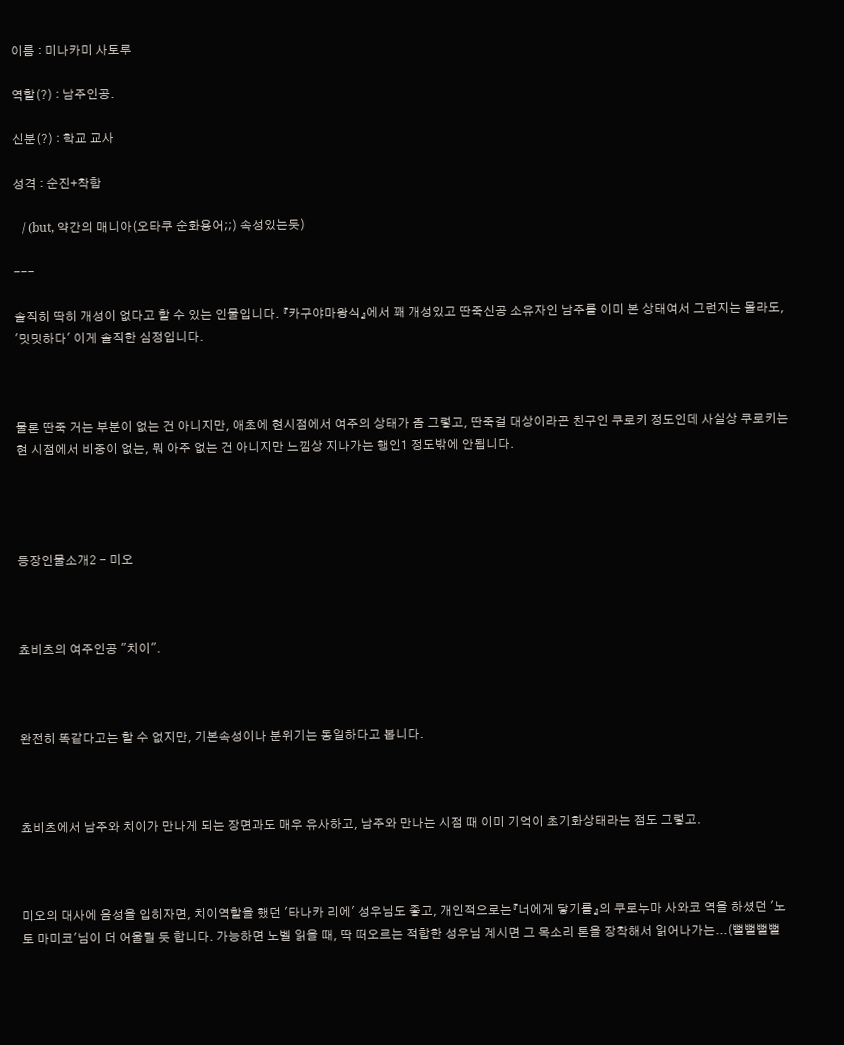이름 : 미나카미 사토루

역할(?) : 남주인공.

신분(?) : 학교 교사

성격 : 순진+착함

   / (but, 약간의 매니아(오타쿠 순화용어;;) 속성있는듯)

---

솔직히 딱히 개성이 없다고 할 수 있는 인물입니다. 『카구야마왕식』에서 꽤 개성있고 딴죽신공 소유자인 남주를 이미 본 상태여서 그런지는 몰라도, '밋밋하다' 이게 솔직한 심정입니다.



물론 딴죽 거는 부분이 없는 건 아니지만, 애초에 현시점에서 여주의 상태가 좀 그렇고, 딴죽걸 대상이라곤 친구인 쿠로키 정도인데 사실상 쿠로키는 현 시점에서 비중이 없는, 뭐 아주 없는 건 아니지만 느낌상 지나가는 행인1 정도밖에 안됩니다.




등장인물소개2 - 미오



쵸비츠의 여주인공 "치이".



완전히 똑같다고는 할 수 없지만, 기본속성이나 분위기는 동일하다고 봅니다.



쵸비츠에서 남주와 치이가 만나게 되는 장면과도 매우 유사하고, 남주와 만나는 시점 때 이미 기억이 초기화상태라는 점도 그렇고.



미오의 대사에 음성을 입히자면, 치이역할을 했던 '타나카 리에' 성우님도 좋고, 개인적으로는『너에게 닿기를』의 쿠로누마 사와코 역을 하셨던 '노토 마미코'님이 더 어울릴 듯 합니다. 가능하면 노벨 읽을 때, 딱 떠오르는 적합한 성우님 계시면 그 목소리 톤을 장착해서 읽어나가는...(뻘뻘뻘뻘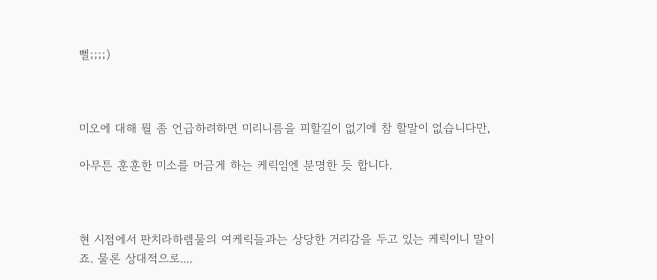뻘;;;;)



미오에 대해 뭘 좀 언급하려하면 미리니름을 피할길이 없기에 참 할말이 없습니다만,

아무튼 훈훈한 미소를 머금게 하는 케릭임엔 분명한 듯 합니다.



현 시점에서 판치라하렘물의 여케릭들과는 상당한 거리감을 두고 있는 케릭이니 말이죠. 물론 상대적으로....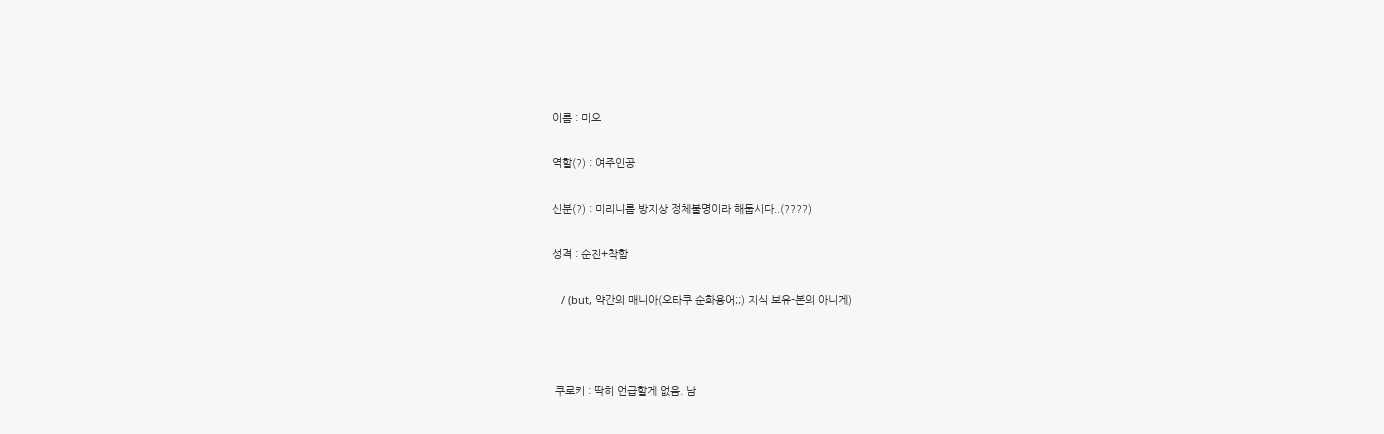이름 : 미오

역할(?) : 여주인공

신분(?) : 미리니름 방지상 정체불명이라 해둡시다..(????)

성격 : 순진+착함

   / (but, 약간의 매니아(오타쿠 순화용어;;) 지식 보유-본의 아니게)



 쿠로키 : 딱히 언급할게 없음. 남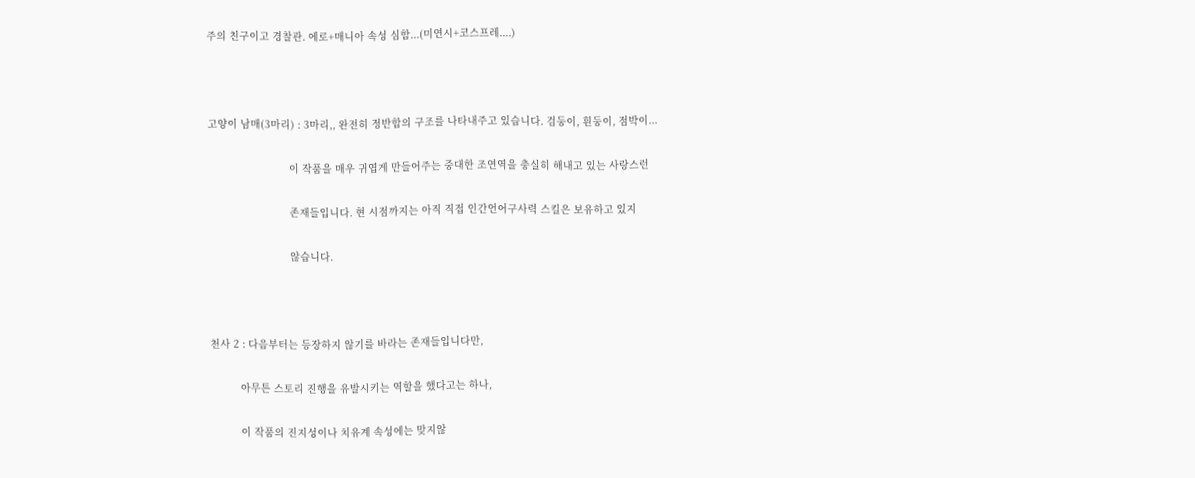주의 친구이고 경찰관. 에로+매니아 속성 심함...(미연시+코스프레....)



고양이 남매(3마리) : 3마리,, 완전히 정반합의 구조를 나타내주고 있습니다. 검둥이, 흰둥이, 점박이...

                           이 작품을 매우 귀엽게 만들어주는 중대한 조연역을 충실히 해내고 있는 사랑스런

                           존재들입니다. 현 시점까지는 아직 직접 인간언어구사력 스킬은 보유하고 있지

                           않습니다.



천사 2 : 다음부터는 등장하지 않기를 바라는 존재들입니다만,

          아무튼 스토리 진행을 유발시키는 역할을 했다고는 하나,

          이 작품의 진지성이나 치유계 속성에는 맞지않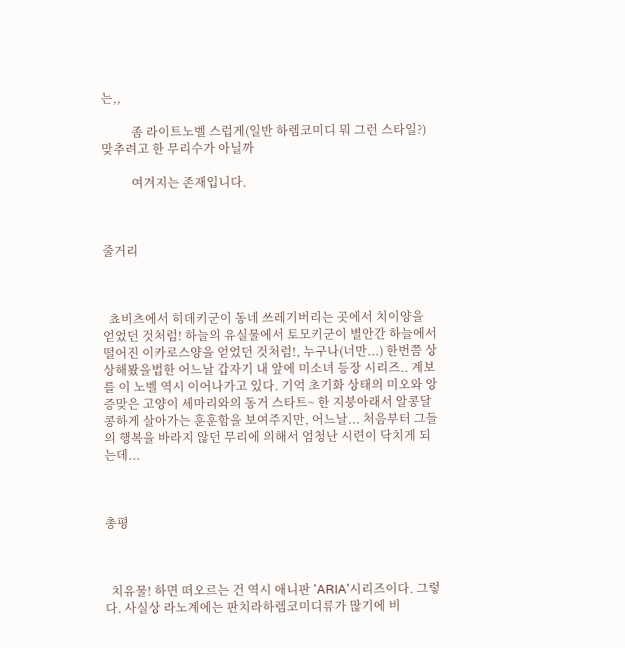는,,

          좀 라이트노벨 스럽게(일반 하렘코미디 뭐 그런 스타일?) 맞추려고 한 무리수가 아닐까

          여겨지는 존재입니다.



줄거리



  쵸비츠에서 히데키군이 동네 쓰레기버리는 곳에서 치이양을 얻었던 것처럼! 하늘의 유실물에서 토모키군이 별안간 하늘에서 떨어진 이카로스양을 얻었던 것처럼!, 누구나(너만...) 한번쯤 상상해봤을법한 어느날 갑자기 내 앞에 미소녀 등장 시리즈.. 계보를 이 노벨 역시 이어나가고 있다. 기억 초기화 상태의 미오와 앙증맞은 고양이 세마리와의 동거 스타트~ 한 지붕아래서 알콩달콩하게 살아가는 훈훈함을 보여주지만, 어느날... 처음부터 그들의 행복을 바라지 않던 무리에 의해서 엄청난 시련이 닥치게 되는데...



총평



  치유물! 하면 떠오르는 건 역시 애니판 'ARIA'시리즈이다. 그렇다. 사실상 라노계에는 판치라하렘코미디류가 많기에 비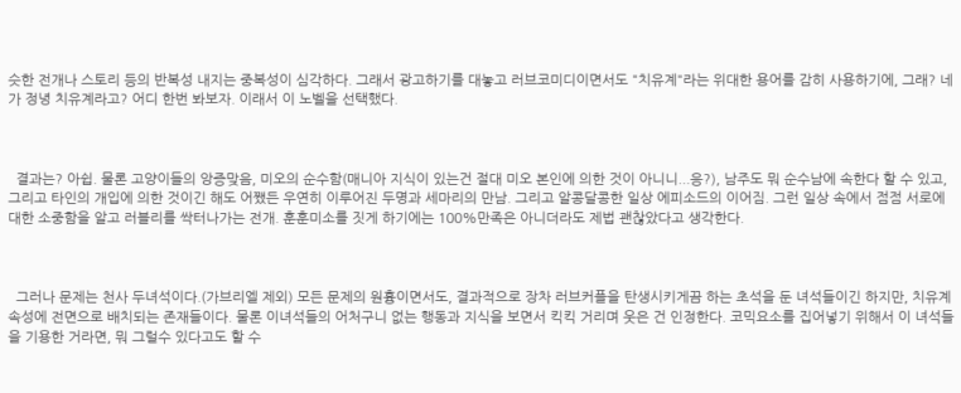슷한 전개나 스토리 등의 반복성 내지는 중복성이 심각하다. 그래서 광고하기를 대놓고 러브코미디이면서도 "치유계"라는 위대한 용어를 감히 사용하기에, 그래? 네가 정녕 치유계라고? 어디 한번 봐보자. 이래서 이 노벨을 선택했다.



  결과는? 아쉽. 물론 고양이들의 앙증맞음, 미오의 순수함(매니아 지식이 있는건 절대 미오 본인에 의한 것이 아니니...응?), 남주도 뭐 순수남에 속한다 할 수 있고, 그리고 타인의 개입에 의한 것이긴 해도 어쨌든 우연히 이루어진 두명과 세마리의 만남. 그리고 알콩달콩한 일상 에피소드의 이어짐. 그런 일상 속에서 점점 서로에 대한 소중함을 알고 러블리를 싹터나가는 전개. 훈훈미소를 짓게 하기에는 100%만족은 아니더라도 제법 괜찮았다고 생각한다.



  그러나 문제는 천사 두녀석이다.(가브리엘 제외) 모든 문제의 원흉이면서도, 결과적으로 장차 러브커플을 탄생시키게끔 하는 초석을 둔 녀석들이긴 하지만, 치유계 속성에 전면으로 배치되는 존재들이다. 물론 이녀석들의 어처구니 없는 행동과 지식을 보면서 킥킥 거리며 웃은 건 인정한다. 코믹요소를 집어넣기 위해서 이 녀석들을 기용한 거라면, 뭐 그럴수 있다고도 할 수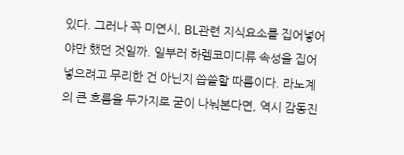있다. 그러나 꼭 미연시, BL관련 지식요소를 집어넣어야만 했던 것일까. 일부러 하렘코미디류 속성을 집어넣으려고 무리한 건 아닌지 씁쓸할 따름이다. 라노계의 큰 흐름을 두가지로 굳이 나눠본다면, 역시 감동진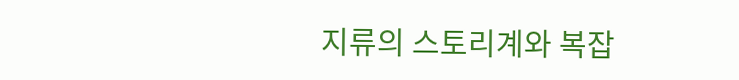지류의 스토리계와 복잡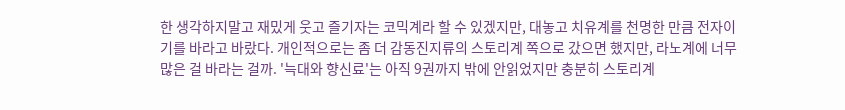한 생각하지말고 재밌게 웃고 즐기자는 코믹계라 할 수 있겠지만, 대놓고 치유계를 천명한 만큼 전자이기를 바라고 바랐다. 개인적으로는 좀 더 감동진지류의 스토리계 쪽으로 갔으면 했지만, 라노계에 너무 많은 걸 바라는 걸까. '늑대와 향신료'는 아직 9권까지 밖에 안읽었지만 충분히 스토리계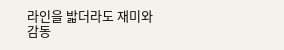라인을 밟더라도 재미와 감동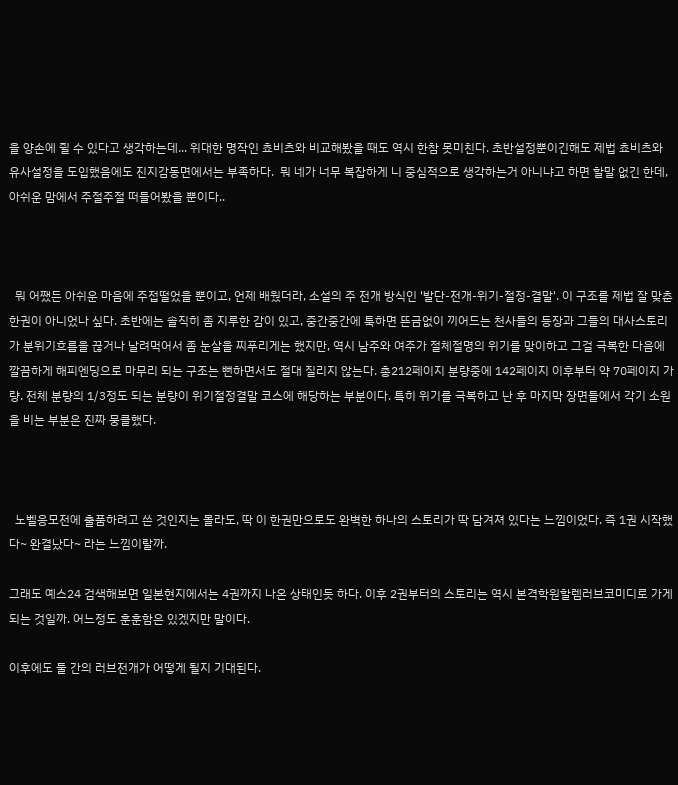을 양손에 쥘 수 있다고 생각하는데... 위대한 명작인 쵸비츠와 비교해봤을 때도 역시 한참 못미친다. 초반설정뿐이긴해도 제법 쵸비츠와 유사설정을 도입했음에도 진지감동면에서는 부족하다.  뭐 네가 너무 복잡하게 니 중심적으로 생각하는거 아니냐고 하면 할말 없긴 한데, 아쉬운 맘에서 주절주절 떠들어봤을 뿐이다..



  뭐 어쨌든 아쉬운 마음에 주접떨었을 뿐이고, 언제 배웠더라, 소설의 주 전개 방식인 '발단-전개-위기-절정-결말'. 이 구조를 제법 잘 맞춘 한권이 아니었나 싶다. 초반에는 솔직히 좀 지루한 감이 있고, 중간중간에 툭하면 뜬금없이 끼어드는 천사들의 등장과 그들의 대사스토리가 분위기흐름을 끊거나 날려먹어서 좀 눈살을 찌푸리게는 했지만, 역시 남주와 여주가 절체절명의 위기를 맞이하고 그걸 극복한 다음에 깔끔하게 해피엔딩으로 마무리 되는 구조는 뻔하면서도 절대 질리지 않는다. 총212페이지 분량중에 142페이지 이후부터 약 70페이지 가량. 전체 분량의 1/3정도 되는 분량이 위기절정결말 코스에 해당하는 부분이다. 특히 위기를 극복하고 난 후 마지막 장면들에서 각기 소원을 비는 부분은 진짜 뭉클했다.



  노벨응모전에 출품하려고 쓴 것인지는 몰라도, 딱 이 한권만으로도 완벽한 하나의 스토리가 딱 담겨져 있다는 느낌이었다. 즉 1권 시작했다~ 완결났다~ 라는 느낌이랄까.

그래도 예스24 검색해보면 일본현지에서는 4권까지 나온 상태인듯 하다. 이후 2권부터의 스토리는 역시 본격학원할렘러브코미디로 가게 되는 것일까. 어느정도 훈훈함은 있겠지만 말이다.

이후에도 둘 간의 러브전개가 어떻게 될지 기대된다.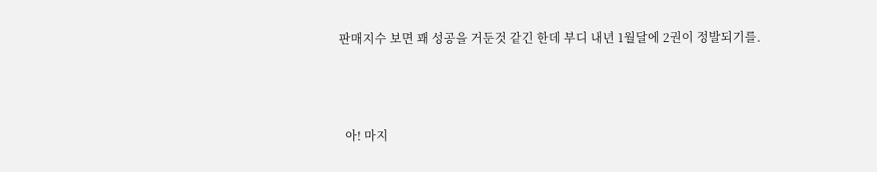판매지수 보면 꽤 성공을 거둔것 같긴 한데 부디 내년 1월달에 2권이 정발되기를.



  아! 마지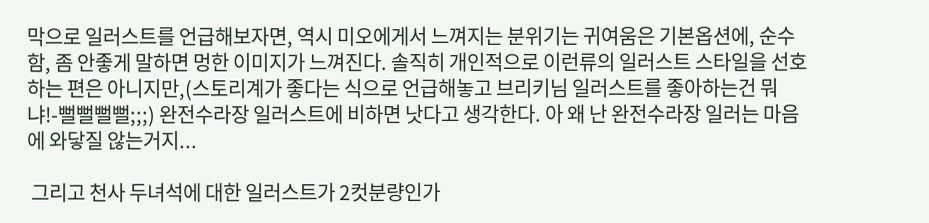막으로 일러스트를 언급해보자면, 역시 미오에게서 느껴지는 분위기는 귀여움은 기본옵션에, 순수함, 좀 안좋게 말하면 멍한 이미지가 느껴진다. 솔직히 개인적으로 이런류의 일러스트 스타일을 선호하는 편은 아니지만,(스토리계가 좋다는 식으로 언급해놓고 브리키님 일러스트를 좋아하는건 뭐냐!-뻘뻘뻘뻘;;;) 완전수라장 일러스트에 비하면 낫다고 생각한다. 아 왜 난 완전수라장 일러는 마음에 와닿질 않는거지...

 그리고 천사 두녀석에 대한 일러스트가 2컷분량인가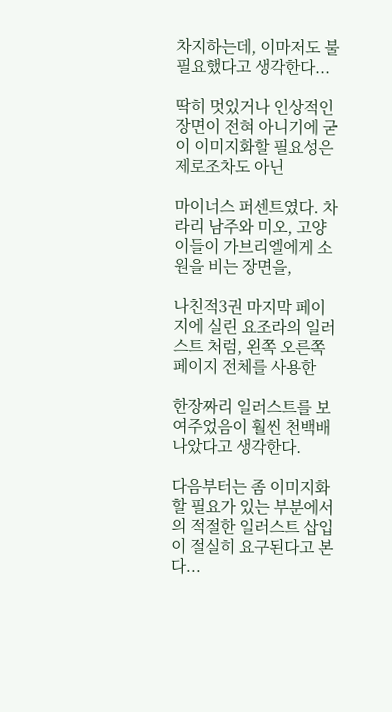차지하는데, 이마저도 불필요했다고 생각한다...

딱히 멋있거나 인상적인 장면이 전혀 아니기에 굳이 이미지화할 필요성은 제로조차도 아닌

마이너스 퍼센트였다. 차라리 남주와 미오, 고양이들이 가브리엘에게 소원을 비는 장면을,

나친적3권 마지막 페이지에 실린 요조라의 일러스트 처럼, 왼쪽 오른쪽 페이지 전체를 사용한

한장짜리 일러스트를 보여주었음이 훨씬 천백배 나았다고 생각한다.

다음부터는 좀 이미지화할 필요가 있는 부분에서의 적절한 일러스트 삽입이 절실히 요구된다고 본다...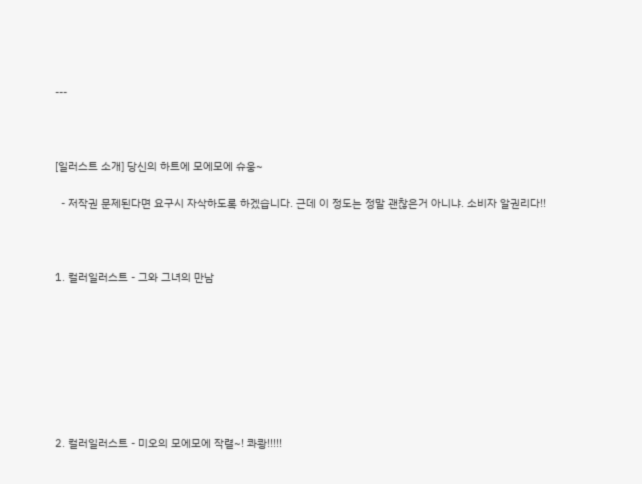---



[일러스트 소개] 당신의 하트에 모에모에 슈웅~

  - 저작권 문제된다면 요구시 자삭하도록 하겠습니다. 근데 이 정도는 정말 괜찮은거 아니냐. 소비자 알권리다!!



1. 컬러일러스트 - 그와 그녀의 만남








2. 컬러일러스트 - 미오의 모에모에 작렬~! 콰쾅!!!!!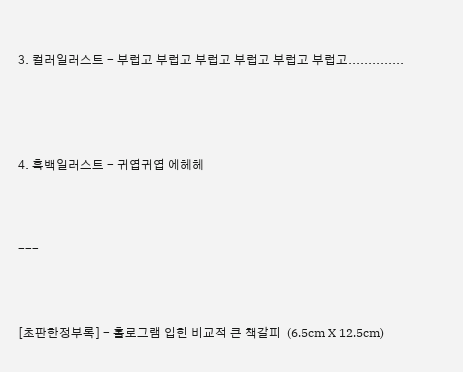3. 컬러일러스트 - 부럽고 부럽고 부럽고 부럽고 부럽고 부럽고..............




4. 흑백일러스트 - 귀엽귀엽 에헤헤



---



[초판한정부록] - 홀로그램 입힌 비교적 큰 책갈피  (6.5cm X 12.5cm)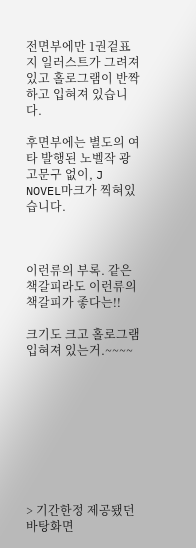전면부에만 1권겉표지 일러스트가 그려져 있고 홀로그램이 반짝하고 입혀져 있습니다.

후면부에는 별도의 여타 발행된 노벨작 광고문구 없이, J NOVEL마크가 찍혀있습니다.



이런류의 부록. 같은 책갈피라도 이런류의 책갈피가 좋다는!!

크기도 크고 홀로그램 입혀져 있는거.~~~~









> 기간한정 제공됐던 바탕화면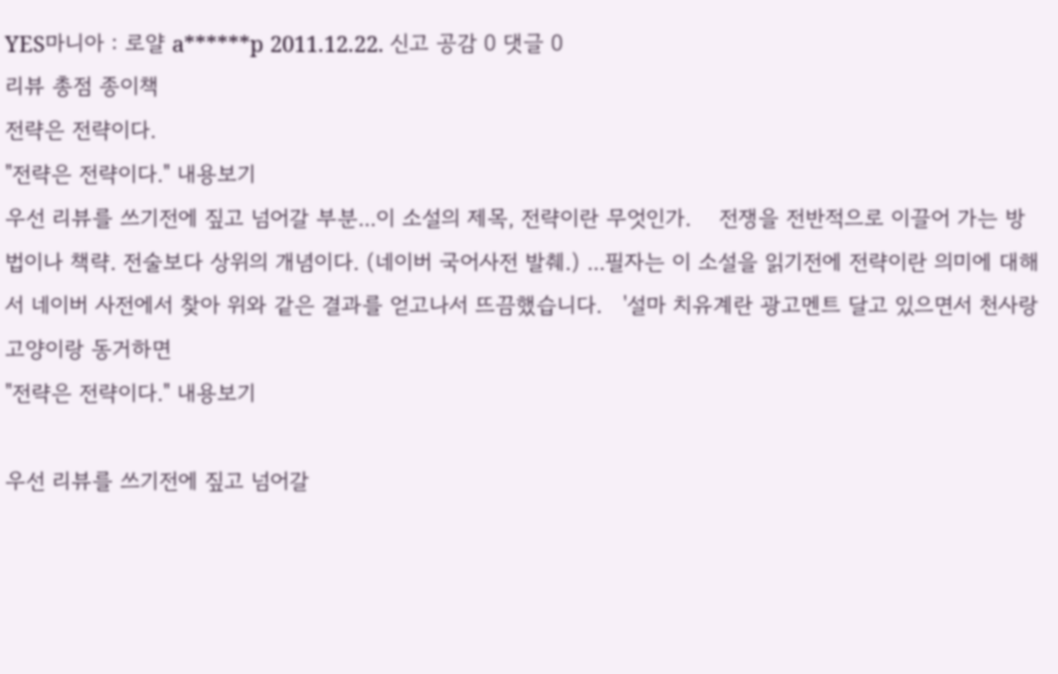YES마니아 : 로얄 a******p 2011.12.22. 신고 공감 0 댓글 0
리뷰 총점 종이책
전략은 전략이다.
"전략은 전략이다." 내용보기
우선 리뷰를 쓰기전에 짚고 넘어갈 부분...이 소설의 제목, 전략이란 무엇인가.    전쟁을 전반적으로 이끌어 가는 방법이나 책략. 전술보다 상위의 개념이다. (네이버 국어사전 발췌.) ...필자는 이 소설을 읽기전에 전략이란 의미에 대해서 네이버 사전에서 찾아 위와 같은 결과를 얻고나서 뜨끔했습니다.   '설마 치유계란 광고멘트 달고 있으면서 천사랑 고양이랑 동거하면
"전략은 전략이다." 내용보기

우선 리뷰를 쓰기전에 짚고 넘어갈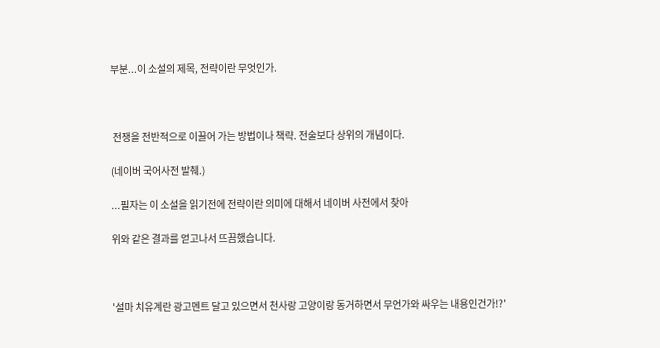부분...이 소설의 제목, 전략이란 무엇인가.



 전쟁을 전반적으로 이끌어 가는 방법이나 책략. 전술보다 상위의 개념이다.

(네이버 국어사전 발췌.)

...필자는 이 소설을 읽기전에 전략이란 의미에 대해서 네이버 사전에서 찾아

위와 같은 결과를 얻고나서 뜨끔했습니다.



'설마 치유계란 광고멘트 달고 있으면서 천사랑 고양이랑 동거하면서 무언가와 싸우는 내용인건가!?'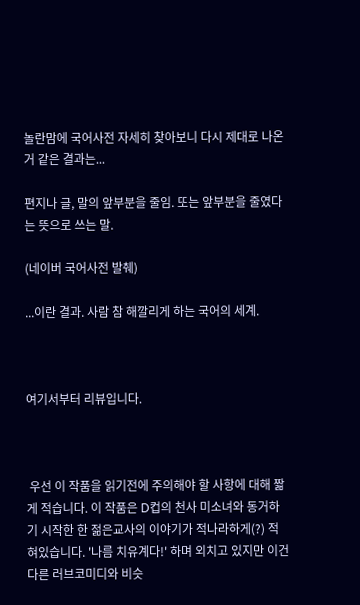놀란맘에 국어사전 자세히 찾아보니 다시 제대로 나온거 같은 결과는...

편지나 글, 말의 앞부분을 줄임. 또는 앞부분을 줄였다는 뜻으로 쓰는 말.

(네이버 국어사전 발췌)

...이란 결과. 사람 참 해깔리게 하는 국어의 세계.



여기서부터 리뷰입니다.



 우선 이 작품을 읽기전에 주의해야 할 사항에 대해 짧게 적습니다. 이 작품은 D컵의 천사 미소녀와 동거하기 시작한 한 젊은교사의 이야기가 적나라하게(?) 적혀있습니다. '나름 치유계다!' 하며 외치고 있지만 이건 다른 러브코미디와 비슷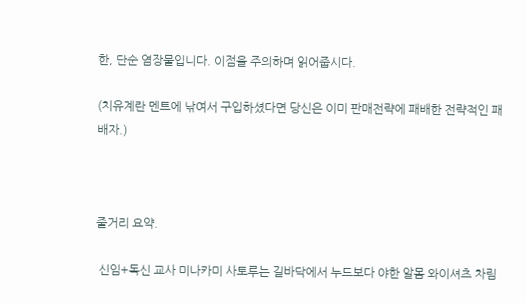한, 단순 염장물입니다. 이점을 주의하며 읽어줍시다.

(치유계란 멘트에 낚여서 구입하셨다면 당신은 이미 판매전략에 패배한 전략적인 패배자.)



줄거리 요약.

 신임+독신 교사 미나카미 사토루는 길바닥에서 누드보다 야한 알몸 와이셔츠 차림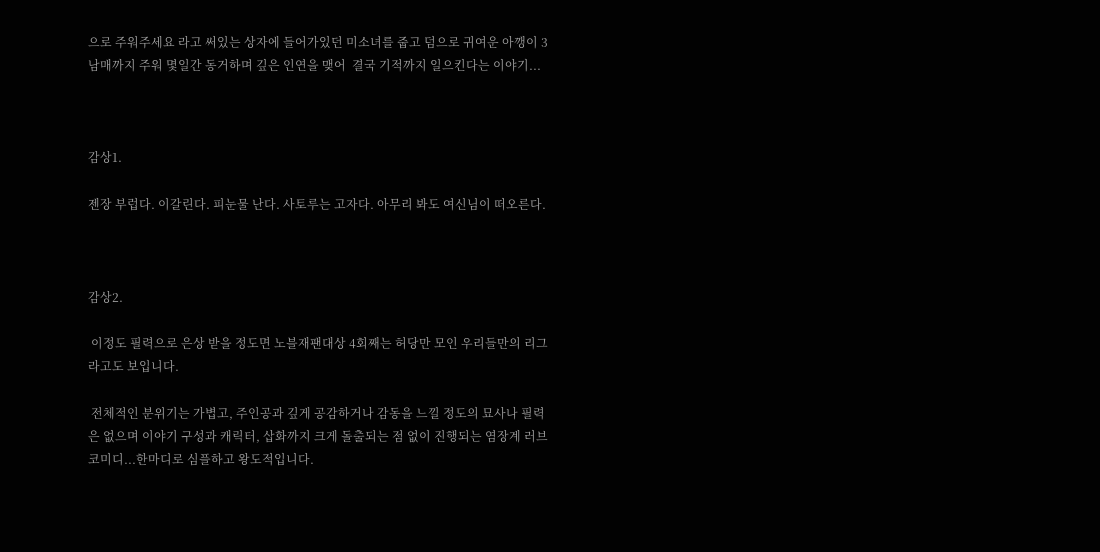으로 주워주세요 라고 써있는 상자에 들어가있던 미소녀를 줍고 덤으로 귀여운 아깽이 3남매까지 주워 몇일간 동거하며 깊은 인연을 맺어  결국 기적까지 일으킨다는 이야기...



감상1.

젠장 부럽다. 이갈린다. 피눈물 난다. 사토루는 고자다. 아무리 봐도 여신님이 떠오른다.



감상2.

 이정도 필력으로 은상 받을 정도면 노블재팬대상 4회째는 허당만 모인 우리들만의 리그라고도 보입니다.

 전체적인 분위기는 가볍고, 주인공과 깊게 공감하거나 감동을 느낄 정도의 묘사나 필력은 없으며 이야기 구성과 캐릭터, 삽화까지 크게 돌출되는 점 없이 진행되는 염장계 러브코미디...한마디로 심플하고 왕도적입니다.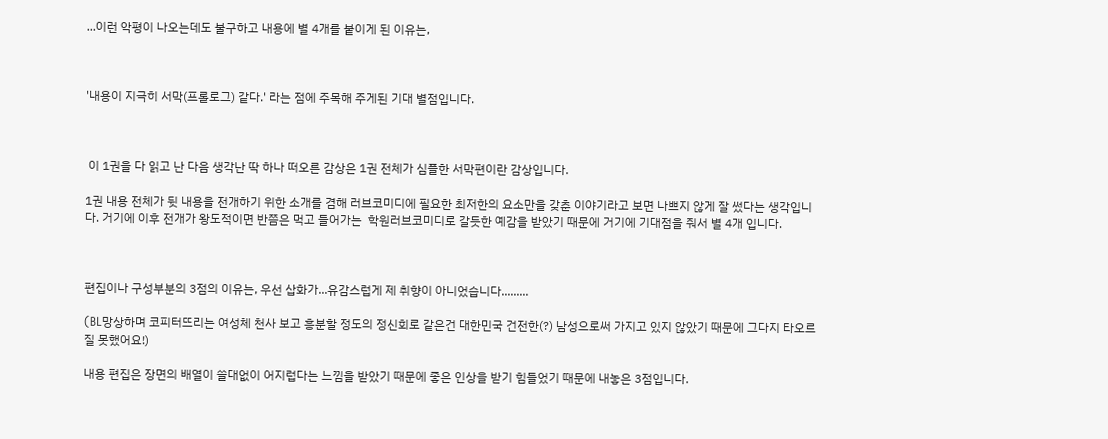...이런 악평이 나오는데도 불구하고 내용에 별 4개를 붙이게 된 이유는,



'내용이 지극히 서막(프롤로그) 같다.' 라는 점에 주목해 주게된 기대 별점입니다.



 이 1권을 다 읽고 난 다음 생각난 딱 하나 떠오른 감상은 1권 전체가 심플한 서막편이란 감상입니다.

1권 내용 전체가 뒷 내용을 전개하기 위한 소개를 겸해 러브코미디에 필요한 최저한의 요소만을 갖춘 이야기라고 보면 나쁘지 않게 잘 썼다는 생각입니다. 거기에 이후 전개가 왕도적이면 반쯤은 먹고 들어가는  학원러브코미디로 갈듯한 예감을 받았기 때문에 거기에 기대점을 줘서 별 4개 입니다.



편집이나 구성부분의 3점의 이유는, 우선 삽화가...유감스럽게 제 취향이 아니었습니다.........

(BL망상하며 코피터뜨리는 여성체 천사 보고 흥분할 정도의 정신회로 같은건 대한민국 건전한(?) 남성으로써 가지고 있지 않았기 때문에 그다지 타오르질 못했어요!)

내용 편집은 장면의 배열이 쓸대없이 어지럽다는 느낌을 받았기 때문에 좋은 인상을 받기 힘들었기 때문에 내놓은 3점입니다.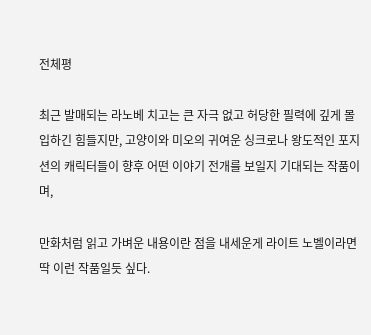전체평

최근 발매되는 라노베 치고는 큰 자극 없고 허당한 필력에 깊게 몰입하긴 힘들지만, 고양이와 미오의 귀여운 싱크로나 왕도적인 포지션의 캐릭터들이 향후 어떤 이야기 전개를 보일지 기대되는 작품이며,

만화처럼 읽고 가벼운 내용이란 점을 내세운게 라이트 노벨이라면 딱 이런 작품일듯 싶다.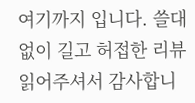여기까지 입니다. 쓸대없이 길고 허접한 리뷰 읽어주셔서 감사합니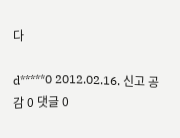다

d*****0 2012.02.16. 신고 공감 0 댓글 0